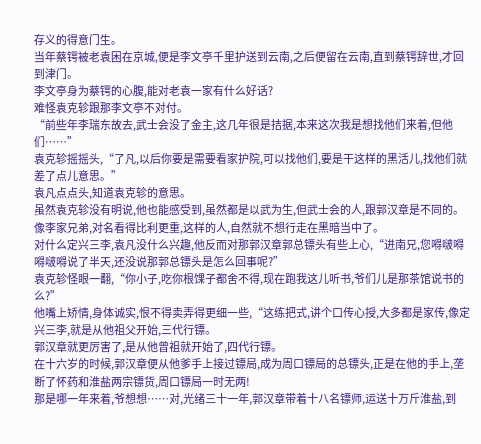存义的得意门生。
当年蔡锷被老袁困在京城,便是李文亭千里护送到云南,之后便留在云南,直到蔡锷辞世,才回到津门。
李文亭身为蔡锷的心腹,能对老袁一家有什么好话?
难怪袁克轸跟那李文亭不对付。
“前些年李瑞东故去,武士会没了金主,这几年很是拮据,本来这次我是想找他们来着,但他们……”
袁克轸摇摇头,“了凡,以后你要是需要看家护院,可以找他们,要是干这样的黑活儿,找他们就差了点儿意思。”
袁凡点点头,知道袁克轸的意思。
虽然袁克轸没有明说,他也能感受到,虽然都是以武为生,但武士会的人,跟郭汉章是不同的。
像李家兄弟,对名看得比利更重,这样的人,自然就不想行走在黑暗当中了。
对什么定兴三李,袁凡没什么兴趣,他反而对那郭汉章郭总镖头有些上心,“进南兄,您嘚啵嘚嘚啵嘚说了半天,还没说那郭总镖头是怎么回事呢?”
袁克轸怪眼一翻,“你小子,吃你根馃子都舍不得,现在跑我这儿听书,爷们儿是那茶馆说书的么?”
他嘴上矫情,身体诚实,恨不得卖弄得更细一些,“这练把式,讲个口传心授,大多都是家传,像定兴三李,就是从他祖父开始,三代行镖。
郭汉章就更厉害了,是从他曾祖就开始了,四代行镖。
在十六岁的时候,郭汉章便从他爹手上接过镖局,成为周口镖局的总镖头,正是在他的手上,垄断了怀药和淮盐两宗镖货,周口镖局一时无两!
那是哪一年来着,爷想想……对,光绪三十一年,郭汉章带着十八名镖师,运送十万斤淮盐,到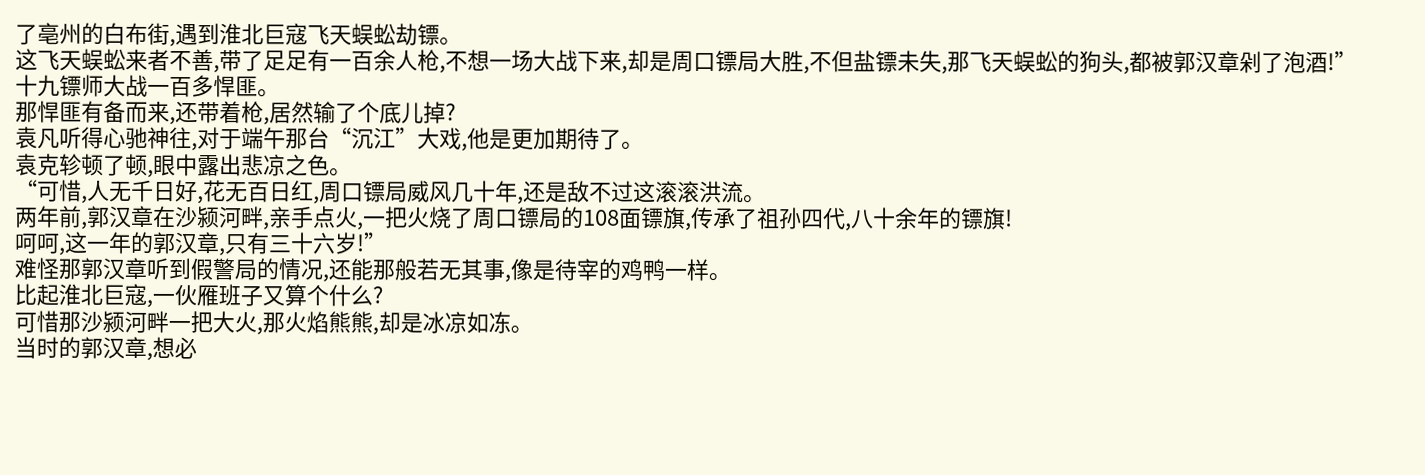了亳州的白布街,遇到淮北巨寇飞天蜈蚣劫镖。
这飞天蜈蚣来者不善,带了足足有一百余人枪,不想一场大战下来,却是周口镖局大胜,不但盐镖未失,那飞天蜈蚣的狗头,都被郭汉章剁了泡酒!”
十九镖师大战一百多悍匪。
那悍匪有备而来,还带着枪,居然输了个底儿掉?
袁凡听得心驰神往,对于端午那台“沉江”大戏,他是更加期待了。
袁克轸顿了顿,眼中露出悲凉之色。
“可惜,人无千日好,花无百日红,周口镖局威风几十年,还是敌不过这滚滚洪流。
两年前,郭汉章在沙颍河畔,亲手点火,一把火烧了周口镖局的108面镖旗,传承了祖孙四代,八十余年的镖旗!
呵呵,这一年的郭汉章,只有三十六岁!”
难怪那郭汉章听到假警局的情况,还能那般若无其事,像是待宰的鸡鸭一样。
比起淮北巨寇,一伙雁班子又算个什么?
可惜那沙颍河畔一把大火,那火焰熊熊,却是冰凉如冻。
当时的郭汉章,想必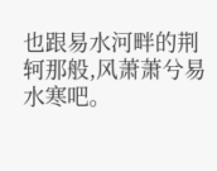也跟易水河畔的荆轲那般,风萧萧兮易水寒吧。